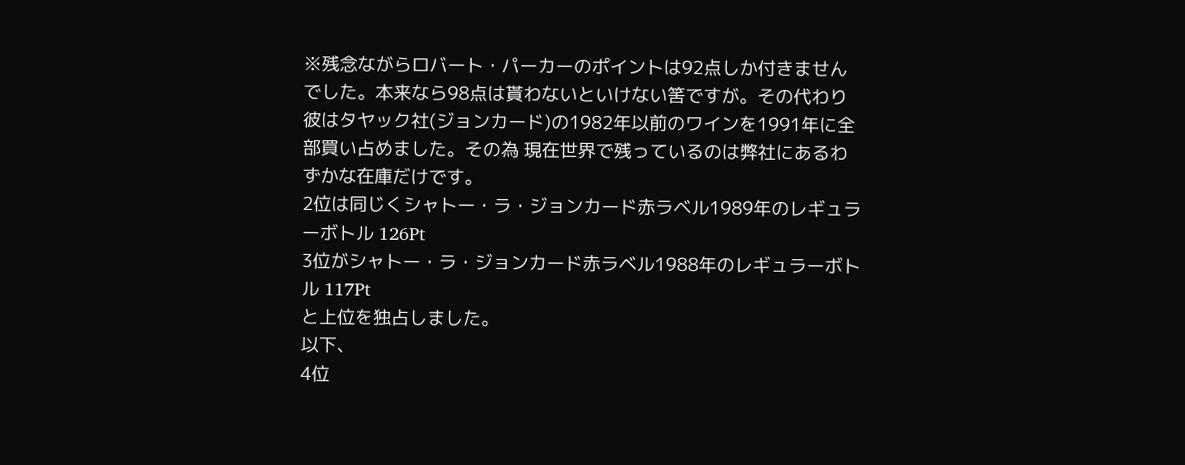※残念ながらロバート・パーカーのポイントは92点しか付きませんでした。本来なら98点は貰わないといけない筈ですが。その代わり彼はタヤック社(ジョンカード)の1982年以前のワインを1991年に全部買い占めました。その為 現在世界で残っているのは弊社にあるわずかな在庫だけです。
2位は同じくシャトー・ラ・ジョンカード赤ラベル1989年のレギュラーボトル 126Pt
3位がシャトー・ラ・ジョンカード赤ラベル1988年のレギュラーボトル 117Pt
と上位を独占しました。
以下、
4位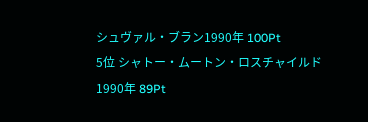シュヴァル・ブラン1990年 100Pt
5位 シャトー・ムートン・ロスチャイルド1990年 89Pt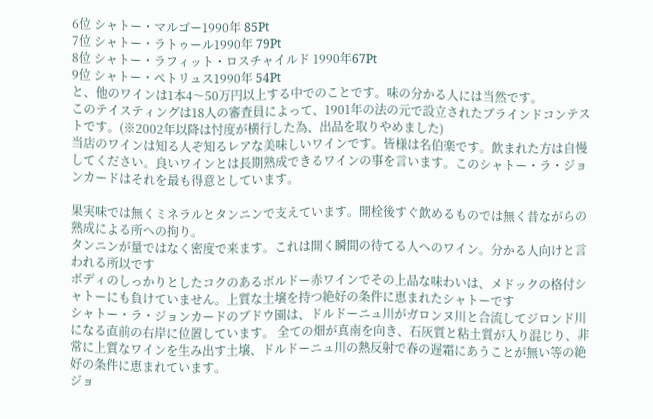6位 シャトー・マルゴー1990年 85Pt
7位 シャトー・ラトゥール1990年 79Pt
8位 シャトー・ラフィット・ロスチャイルド 1990年67Pt
9位 シャトー・ペトリュス1990年 54Pt
と、他のワインは1本4〜50万円以上する中でのことです。味の分かる人には当然です。
このテイスティングは18人の審査員によって、1901年の法の元で設立されたブラインドコンテストです。(※2002年以降は忖度が横行した為、出品を取りやめました)
当店のワインは知る人ぞ知るレアな美味しいワインです。皆様は名伯楽です。飲まれた方は自慢してください。良いワインとは長期熟成できるワインの事を言います。このシャトー・ラ・ジョンカードはそれを最も得意としています。

果実味では無くミネラルとタンニンで支えています。開栓後すぐ飲めるものでは無く昔ながらの熟成による所への拘り。
タンニンが量ではなく密度で来ます。これは開く瞬間の待てる人へのワイン。分かる人向けと言われる所以です
ボディのしっかりとしたコクのあるボルドー赤ワインでその上品な味わいは、メドックの格付シャトーにも負けていません。上質な土壌を持つ絶好の条件に恵まれたシャトーです
シャトー・ラ・ジョンカードのブドウ園は、ドルドーニュ川がガロンヌ川と合流してジロンド川になる直前の右岸に位置しています。 全ての畑が真南を向き、石灰質と粘土質が入り混じり、非常に上質なワインを生み出す土壌、ドルドーニュ川の熱反射で春の遅霜にあうことが無い等の絶好の条件に恵まれています。
ジョ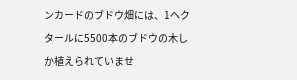ンカードのブドウ畑には、1ヘクタールに5500本のブドウの木しか植えられていませ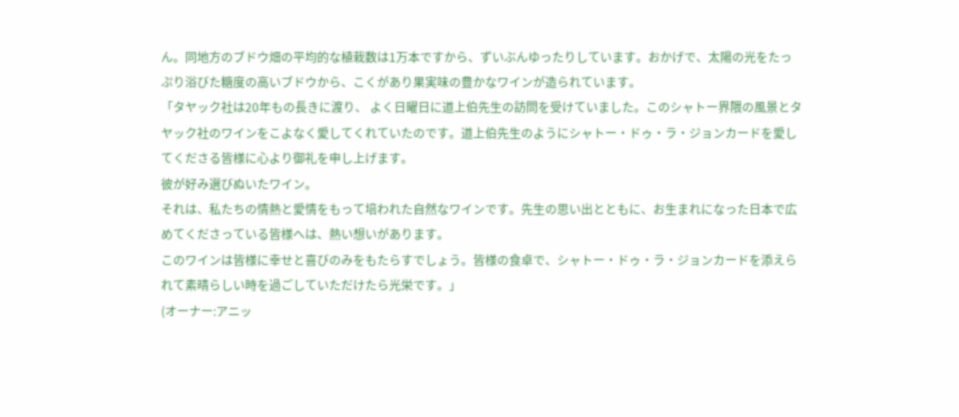ん。同地方のブドウ畑の平均的な植栽数は1万本ですから、ずいぶんゆったりしています。おかげで、太陽の光をたっぷり浴びた糖度の高いブドウから、こくがあり果実味の豊かなワインが造られています。
「タヤック社は20年もの長きに渡り、 よく日曜日に道上伯先生の訪問を受けていました。このシャトー界隈の風景とタヤック社のワインをこよなく愛してくれていたのです。道上伯先生のようにシャトー・ドゥ・ラ・ジョンカードを愛してくださる皆様に心より御礼を申し上げます。
彼が好み選びぬいたワイン。
それは、私たちの情熱と愛情をもって培われた自然なワインです。先生の思い出とともに、お生まれになった日本で広めてくださっている皆様へは、熱い想いがあります。
このワインは皆様に幸せと喜びのみをもたらすでしょう。皆様の食卓で、シャトー・ドゥ・ラ・ジョンカードを添えられて素晴らしい時を過ごしていただけたら光栄です。」
(オーナー:アニッ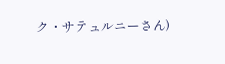ク・サテュルニーさん)